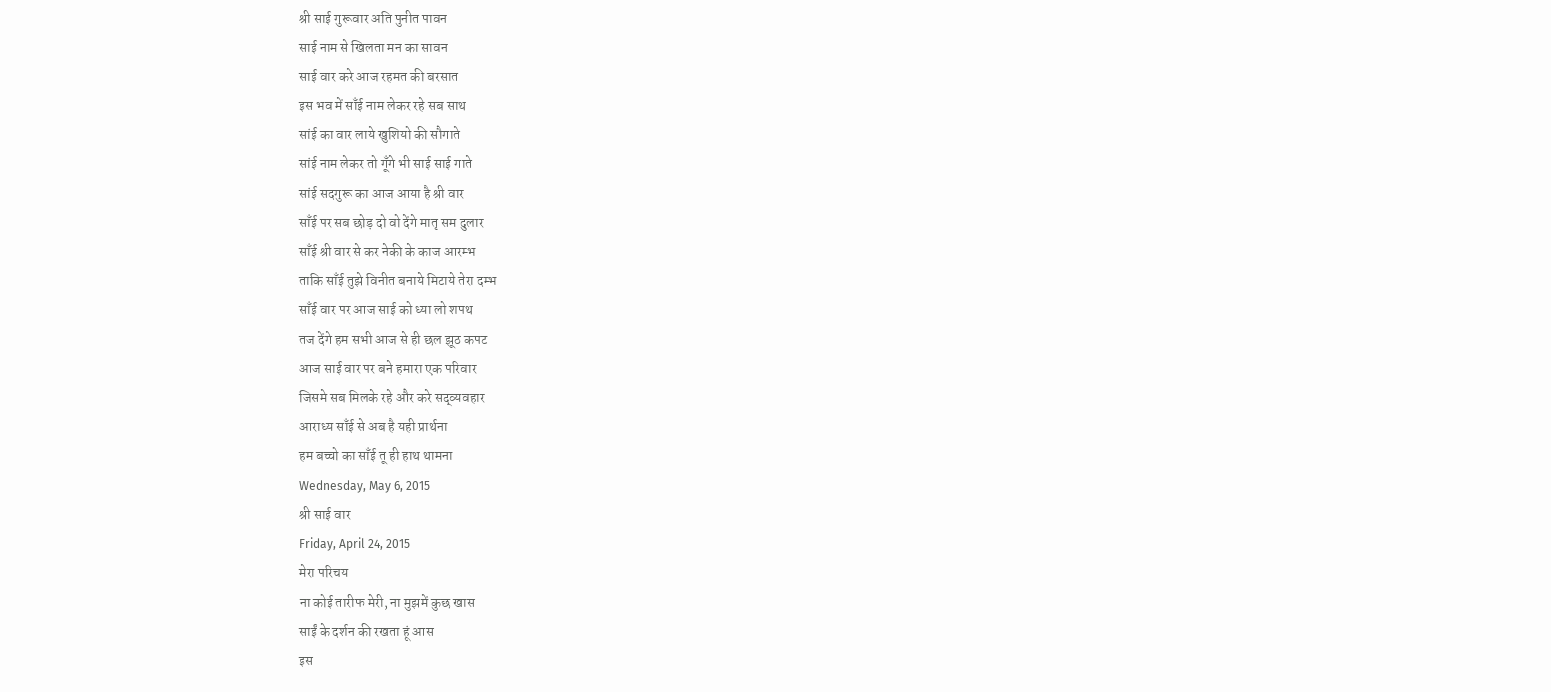श्री साई गुरूवार अति पुनीत पावन
साई नाम से खिलता मन का सावन
साई वार करे आज रहमत की बरसात
इस भव में साँई नाम लेकर रहे सब साथ
सांई का वार लाये खुशियो की सौगाते
सांई नाम लेकर तो गूँगे भी साई साई गाते
सांई सदगुरू का आज आया है श्री वार
साँई पर सब छोड़ दो वो देंगे मातृ सम दुलार
साँई श्री वार से कर नेकी के काज आरम्भ
ताकि साँई तुझे विनीत बनाये मिटाये तेरा दम्भ
साँई वार पर आज साई को ध्या लो शपथ
तज देंगे हम सभी आज से ही छल झूठ कपट
आज साई वार पर बने हमारा एक परिवार
जिसमे सब मिलके रहे और करे सद्व्यवहार
आराध्य साँई से अब है यही प्रार्थना
हम बच्चो का साँई तू ही हाथ थामना
Wednesday, May 6, 2015
श्री साई वार
Friday, April 24, 2015
मेरा परिचय
ना कोई तारीफ मेरी, ना मुझमें कुछ खास
साईं के दर्शन की रखता हूं आस
इस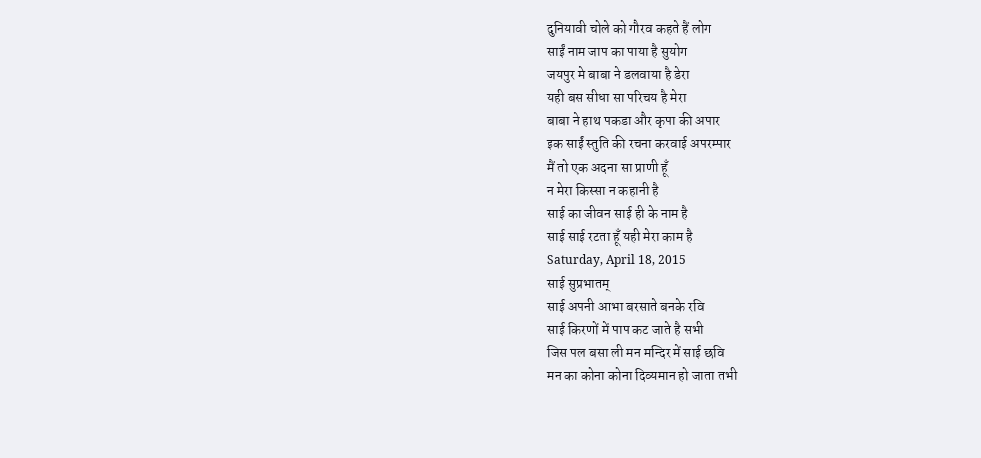दुनियावी चोले को गौरव कहते हैं लोग
साईं नाम जाप का पाया है सुयोग
जयपुर मे बाबा ने डलवाया है डेरा
यही बस सीधा सा परिचय है मेरा
बाबा ने हाथ पकडा और कृपा की अपार
इक साईं स्तुति की रचना करवाई अपरम्पार
मैं तो एक अदना सा प्राणी हूँ
न मेरा किस्सा न कहानी है
साई का जीवन साई ही के नाम है
साई साई रटता हूँ यही मेरा काम है
Saturday, April 18, 2015
साई सुप्रभातम्
साई अपनी आभा बरसाते बनके रवि
साई किरणों में पाप कट जाते है सभी
जिस पल बसा ली मन मन्दिर में साई छवि
मन का कोना कोना दिव्यमान हो जाता तभी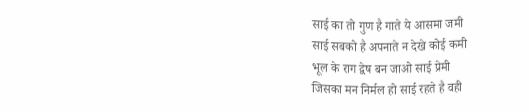साई का तो गुण है गाते ये आसमा जमी
साई सबको है अपनाते न देखे कोई कमी
भूल के राग द्वेष बन जाओ साई प्रेमी
जिसका मन निर्मल हो साई रहते है वही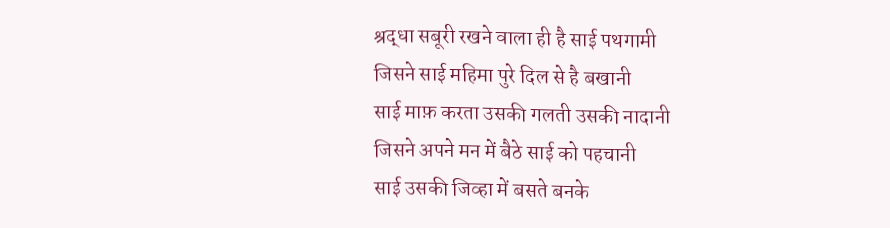श्रद्धा सबूरी रखने वाला ही है साई पथगामी
जिसने साई महिमा पुरे दिल से है बखानी
साई माफ़ करता उसकी गलती उसकी नादानी
जिसने अपने मन में बैठे साई को पहचानी
साई उसकी जिव्हा में बसते बनके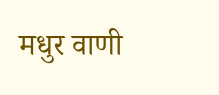मधुर वाणी